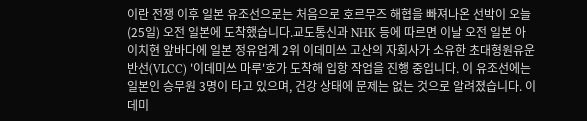이란 전쟁 이후 일본 유조선으로는 처음으로 호르무즈 해협을 빠져나온 선박이 오늘(25일) 오전 일본에 도착했습니다.교도통신과 NHK 등에 따르면 이날 오전 일본 아이치현 앞바다에 일본 정유업계 2위 이데미쓰 고산의 자회사가 소유한 초대형원유운반선(VLCC) '이데미쓰 마루'호가 도착해 입항 작업을 진행 중입니다. 이 유조선에는 일본인 승무원 3명이 타고 있으며, 건강 상태에 문제는 없는 것으로 알려졌습니다. 이데미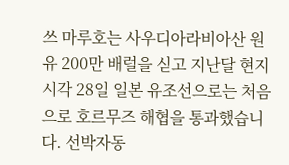쓰 마루호는 사우디아라비아산 원유 200만 배럴을 싣고 지난달 현지 시각 28일 일본 유조선으로는 처음으로 호르무즈 해협을 통과했습니다. 선박자동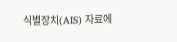식별장치(AIS) 자료에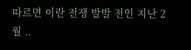따르면 이란 전쟁 발발 전인 지난 2월 ..